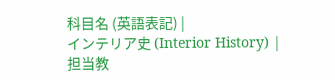科目名 (英語表記) |
インテリア史 (Interior History) |
担当教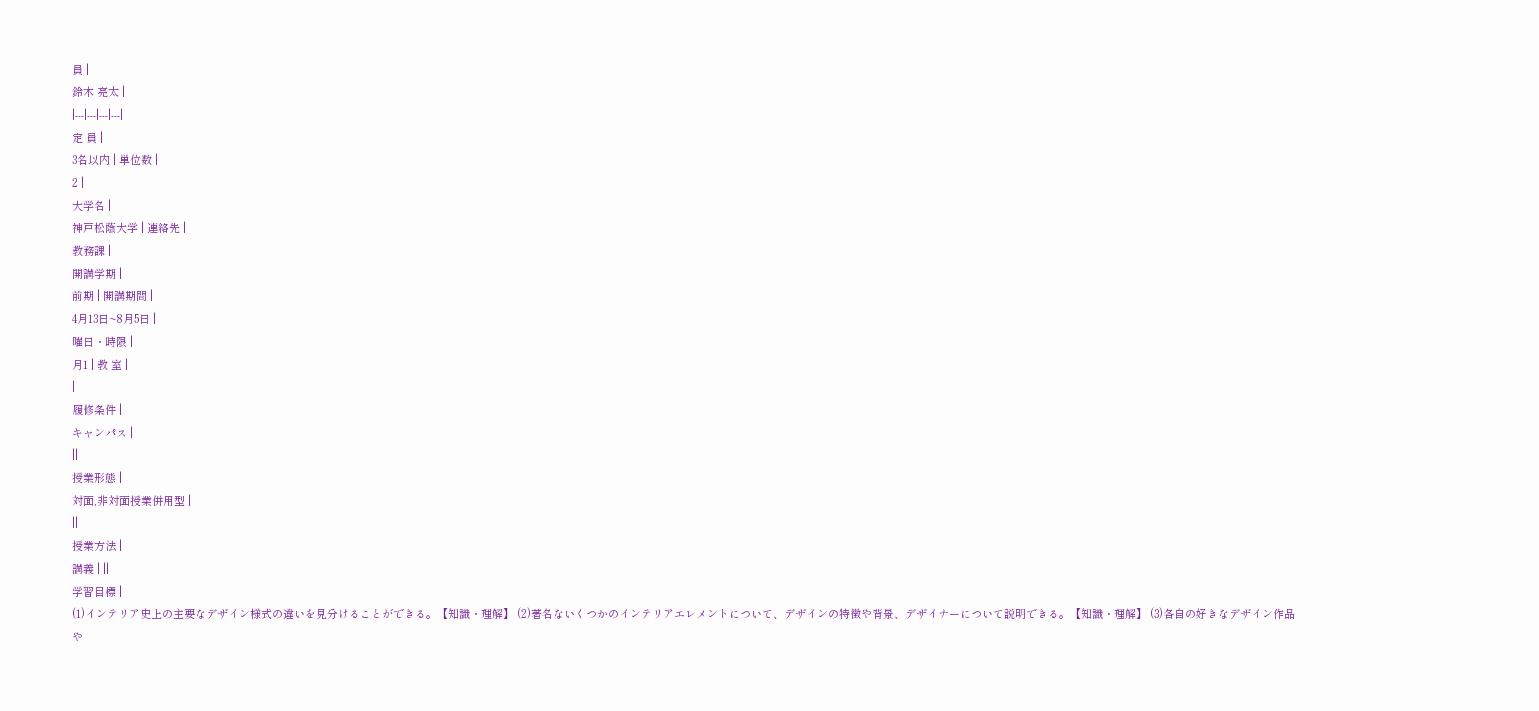員 |
鈴木 亮太 |
|---|---|---|---|
定 員 |
3名以内 | 単位数 |
2 |
大学名 |
神戸松蔭大学 | 連絡先 |
教務課 |
開講学期 |
前期 | 開講期間 |
4月13日~8月5日 |
曜日・時限 |
月1 | 教 室 |
|
履修条件 |
キャンパス |
||
授業形態 |
対面,非対面授業併用型 |
||
授業方法 |
講義 | ||
学習目標 |
(1)インテリア史上の主要なデザイン様式の違いを見分けることができる。【知識・理解】 (2)著名ないくつかのインテリアエレメントについて、デザインの特徴や背景、デザイナーについて説明できる。【知識・理解】 (3)各自の好きなデザイン作品や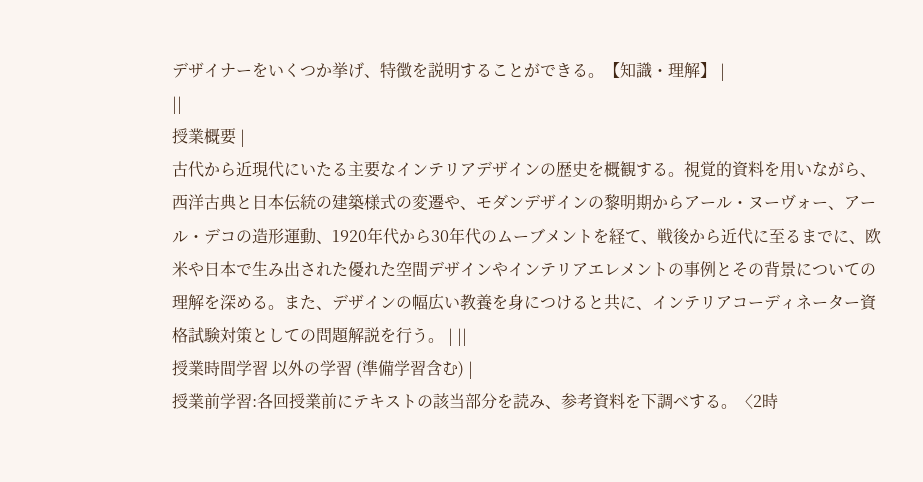デザイナーをいくつか挙げ、特徴を説明することができる。【知識・理解】 |
||
授業概要 |
古代から近現代にいたる主要なインテリアデザインの歴史を概観する。視覚的資料を用いながら、西洋古典と日本伝統の建築様式の変遷や、モダンデザインの黎明期からアール・ヌーヴォー、アール・デコの造形運動、1920年代から30年代のムーブメントを経て、戦後から近代に至るまでに、欧米や日本で生み出された優れた空間デザインやインテリアエレメントの事例とその背景についての理解を深める。また、デザインの幅広い教養を身につけると共に、インテリアコーディネーター資格試験対策としての問題解説を行う。 | ||
授業時間学習 以外の学習 (準備学習含む) |
授業前学習:各回授業前にテキストの該当部分を読み、参考資料を下調べする。〈2時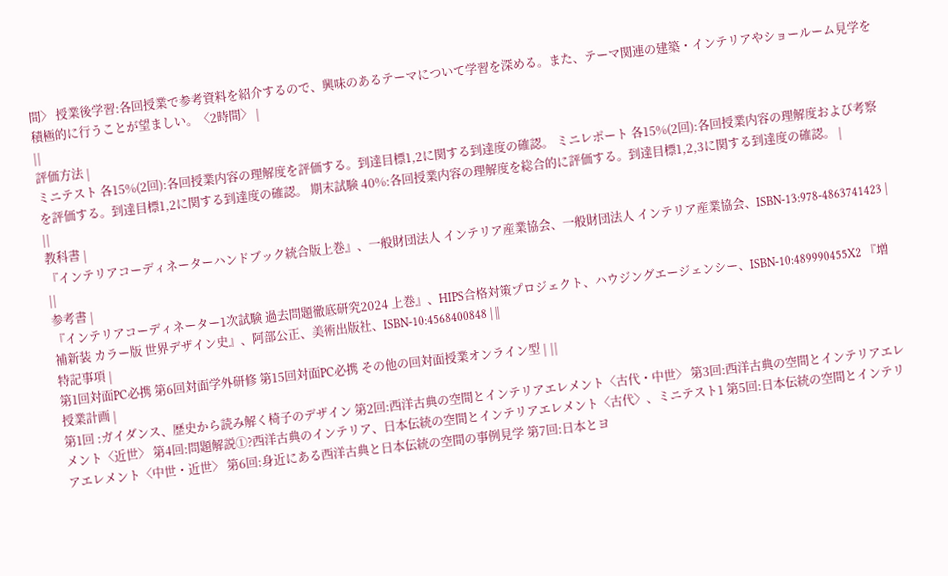間〉 授業後学習:各回授業で参考資料を紹介するので、興味のあるテーマについて学習を深める。また、テーマ関連の建築・インテリアやショールーム見学を積極的に行うことが望ましい。〈2時間〉 |
||
評価方法 |
ミニテスト 各15%(2回):各回授業内容の理解度を評価する。到達目標1,2に関する到達度の確認。 ミニレポート 各15%(2回):各回授業内容の理解度および考察を評価する。到達目標1,2に関する到達度の確認。 期末試験 40%:各回授業内容の理解度を総合的に評価する。到達目標1,2,3に関する到達度の確認。 |
||
教科書 |
『インテリアコーディネーターハンドブック統合版上巻』、一般財団法人 インテリア産業協会、一般財団法人 インテリア産業協会、ISBN-13:978-4863741423 | ||
参考書 |
『インテリアコーディネーター1次試験 過去問題徹底研究2024 上巻』、HIPS合格対策プロジェクト、ハウジングエージェンシー、ISBN-10:489990455X2 『増補新装 カラー版 世界デザイン史』、阿部公正、美術出版社、ISBN-10:4568400848 | ||
特記事項 |
第1回対面PC必携 第6回対面学外研修 第15回対面PC必携 その他の回対面授業オンライン型 | ||
授業計画 |
第1回 :ガイダンス、歴史から読み解く椅子のデザイン 第2回:西洋古典の空間とインテリアエレメント〈古代・中世〉 第3回:西洋古典の空間とインテリアエレメント〈近世〉 第4回:問題解説①?西洋古典のインテリア、日本伝統の空間とインテリアエレメント〈古代〉、ミニテスト1 第5回:日本伝統の空間とインテリアエレメント〈中世・近世〉 第6回:身近にある西洋古典と日本伝統の空間の事例見学 第7回:日本とヨ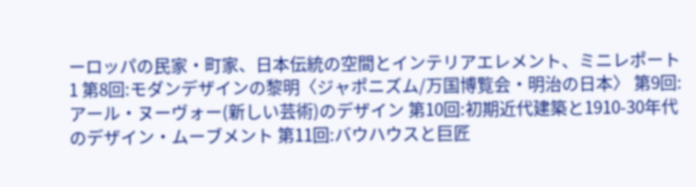ーロッパの民家・町家、日本伝統の空間とインテリアエレメント、ミニレポート1 第8回:モダンデザインの黎明〈ジャポニズム/万国博覧会・明治の日本〉 第9回:アール・ヌーヴォー(新しい芸術)のデザイン 第10回:初期近代建築と1910-30年代のデザイン・ムーブメント 第11回:バウハウスと巨匠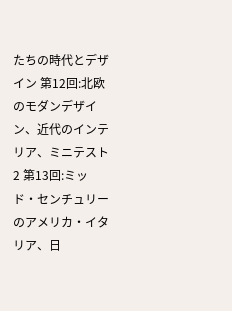たちの時代とデザイン 第12回:北欧のモダンデザイン、近代のインテリア、ミニテスト2 第13回:ミッド・センチュリーのアメリカ・イタリア、日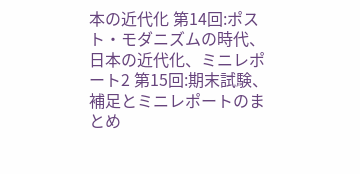本の近代化 第14回:ポスト・モダニズムの時代、日本の近代化、ミニレポート2 第15回:期末試験、補足とミニレポートのまとめ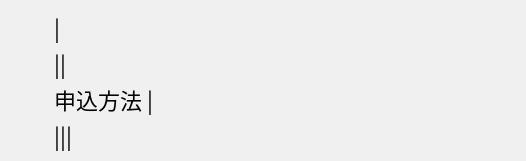|
||
申込方法 |
|||